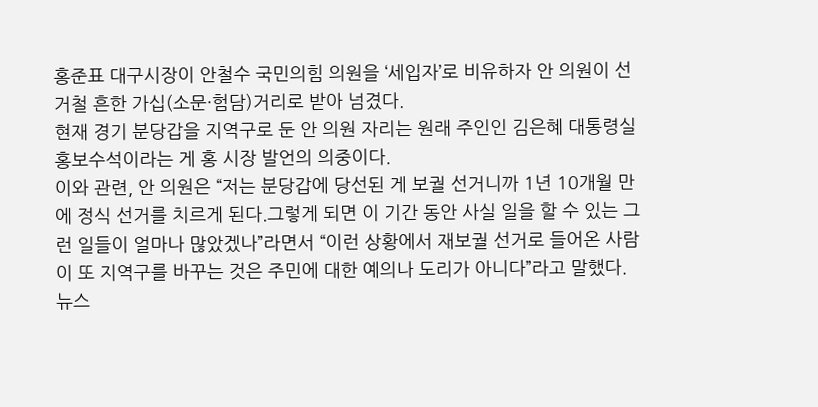홍준표 대구시장이 안철수 국민의힘 의원을 ‘세입자’로 비유하자 안 의원이 선거철 흔한 가십(소문·험담)거리로 받아 넘겼다.
현재 경기 분당갑을 지역구로 둔 안 의원 자리는 원래 주인인 김은혜 대통령실 홍보수석이라는 게 홍 시장 발언의 의중이다.
이와 관련, 안 의원은 “저는 분당갑에 당선된 게 보궐 선거니까 1년 10개월 만에 정식 선거를 치르게 된다.그렇게 되면 이 기간 동안 사실 일을 할 수 있는 그런 일들이 얼마나 많았겠나”라면서 “이런 상황에서 재보궐 선거로 들어온 사람이 또 지역구를 바꾸는 것은 주민에 대한 예의나 도리가 아니다”라고 말했다.
뉴스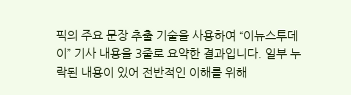픽의 주요 문장 추출 기술을 사용하여 “이뉴스투데이” 기사 내용을 3줄로 요약한 결과입니다. 일부 누락된 내용이 있어 전반적인 이해를 위해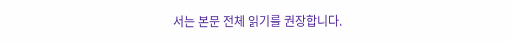서는 본문 전체 읽기를 권장합니다.